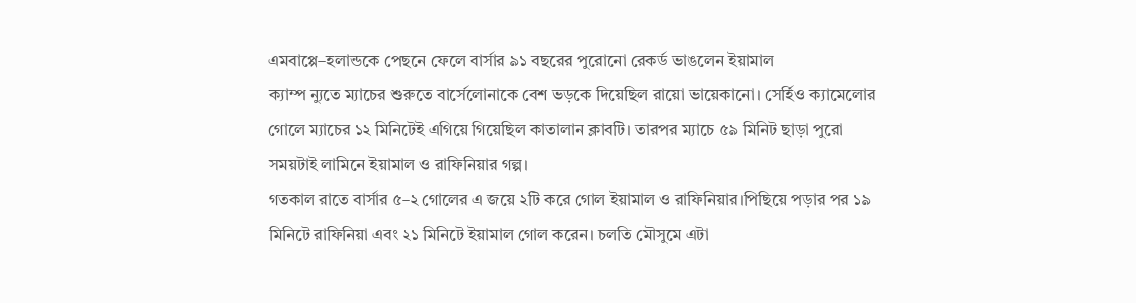এমবাপ্পে–হলান্ডকে পেছনে ফেলে বার্সার ৯১ বছরের পুরোনো রেকর্ড ভাঙলেন ইয়ামাল
ক্যাম্প ন্যুতে ম্যাচের শুরুতে বার্সেলোনাকে বেশ ভড়কে দিয়েছিল রায়ো ভায়েকানো। সের্হিও ক্যামেলোর গোলে ম্যাচের ১২ মিনিটেই এগিয়ে গিয়েছিল কাতালান ক্লাবটি। তারপর ম্যাচে ৫৯ মিনিট ছাড়া পুরো সময়টাই লামিনে ইয়ামাল ও রাফিনিয়ার গল্প।
গতকাল রাতে বার্সার ৫–২ গোলের এ জয়ে ২টি করে গোল ইয়ামাল ও রাফিনিয়ার।পিছিয়ে পড়ার পর ১৯ মিনিটে রাফিনিয়া এবং ২১ মিনিটে ইয়ামাল গোল করেন। চলতি মৌসুমে এটা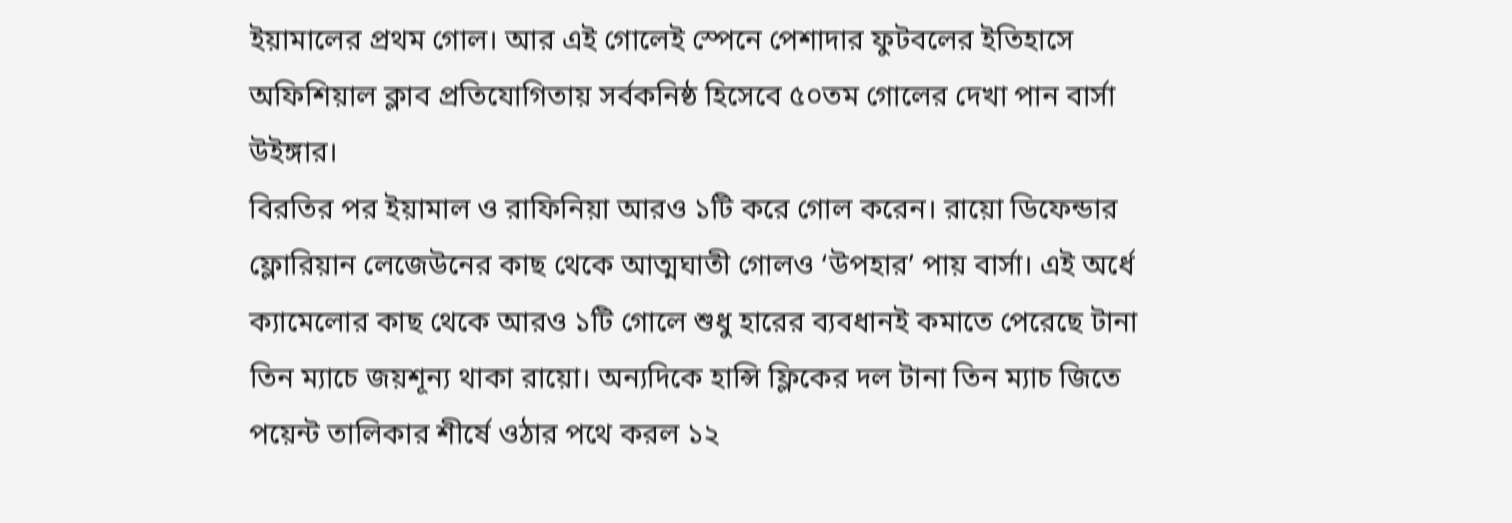ইয়ামালের প্রথম গোল। আর এই গোলেই স্পেনে পেশাদার ফুটবলের ইতিহাসে অফিশিয়াল ক্লাব প্রতিযোগিতায় সর্বকনিষ্ঠ হিসেবে ৫০তম গোলের দেখা পান বার্সা উইঙ্গার।
বিরতির পর ইয়ামাল ও রাফিনিয়া আরও ১টি করে গোল করেন। রায়ো ডিফেন্ডার ফ্লোরিয়ান লেজেউনের কাছ থেকে আত্মঘাতী গোলও ‘উপহার’ পায় বার্সা। এই অর্ধে ক্যামেলোর কাছ থেকে আরও ১টি গোলে শুধু হারের ব্যবধানই কমাতে পেরেছে টানা তিন ম্যাচে জয়শূন্য থাকা রায়ো। অন্যদিকে হান্সি ফ্লিকের দল টানা তিন ম্যাচ জিতে পয়েন্ট তালিকার শীর্ষে ওঠার পথে করল ১২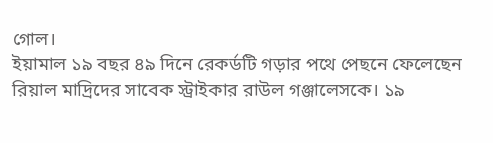গোল।
ইয়ামাল ১৯ বছর ৪৯ দিনে রেকর্ডটি গড়ার পথে পেছনে ফেলেছেন রিয়াল মাদ্রিদের সাবেক স্ট্রাইকার রাউল গঞ্জালেসকে। ১৯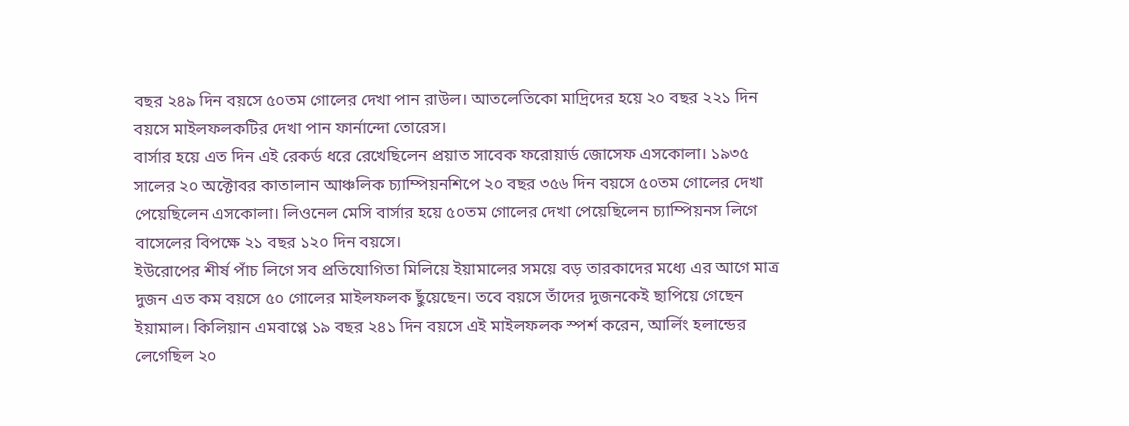বছর ২৪৯ দিন বয়সে ৫০তম গোলের দেখা পান রাউল। আতলেতিকো মাদ্রিদের হয়ে ২০ বছর ২২১ দিন বয়সে মাইলফলকটির দেখা পান ফার্নান্দো তোরেস।
বার্সার হয়ে এত দিন এই রেকর্ড ধরে রেখেছিলেন প্রয়াত সাবেক ফরোয়ার্ড জোসেফ এসকোলা। ১৯৩৫ সালের ২০ অক্টোবর কাতালান আঞ্চলিক চ্যাম্পিয়নশিপে ২০ বছর ৩৫৬ দিন বয়সে ৫০তম গোলের দেখা পেয়েছিলেন এসকোলা। লিওনেল মেসি বার্সার হয়ে ৫০তম গোলের দেখা পেয়েছিলেন চ্যাম্পিয়নস লিগে বাসেলের বিপক্ষে ২১ বছর ১২০ দিন বয়সে।
ইউরোপের শীর্ষ পাঁচ লিগে সব প্রতিযোগিতা মিলিয়ে ইয়ামালের সময়ে বড় তারকাদের মধ্যে এর আগে মাত্র দুজন এত কম বয়সে ৫০ গোলের মাইলফলক ছুঁয়েছেন। তবে বয়সে তাঁদের দুজনকেই ছাপিয়ে গেছেন ইয়ামাল। কিলিয়ান এমবাপ্পে ১৯ বছর ২৪১ দিন বয়সে এই মাইলফলক স্পর্শ করেন, আর্লিং হলান্ডের লেগেছিল ২০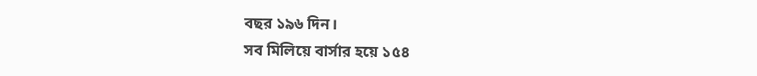বছর ১৯৬ দিন।
সব মিলিয়ে বার্সার হয়ে ১৫৪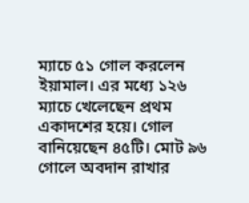ম্যাচে ৫১ গোল করলেন ইয়ামাল। এর মধ্যে ১২৬ ম্যাচে খেলেছেন প্রথম একাদশের হয়ে। গোল বানিয়েছেন ৪৫টি। মোট ৯৬ গোলে অবদান রাখার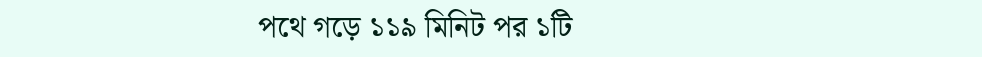পথে গড়ে ১১৯ মিনিট পর ১টি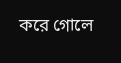করে গোলে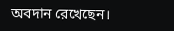অবদান রেখেছেন।